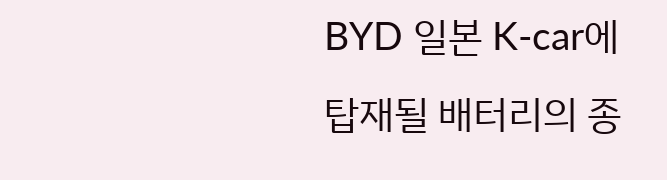BYD 일본 K-car에
탑재될 배터리의 종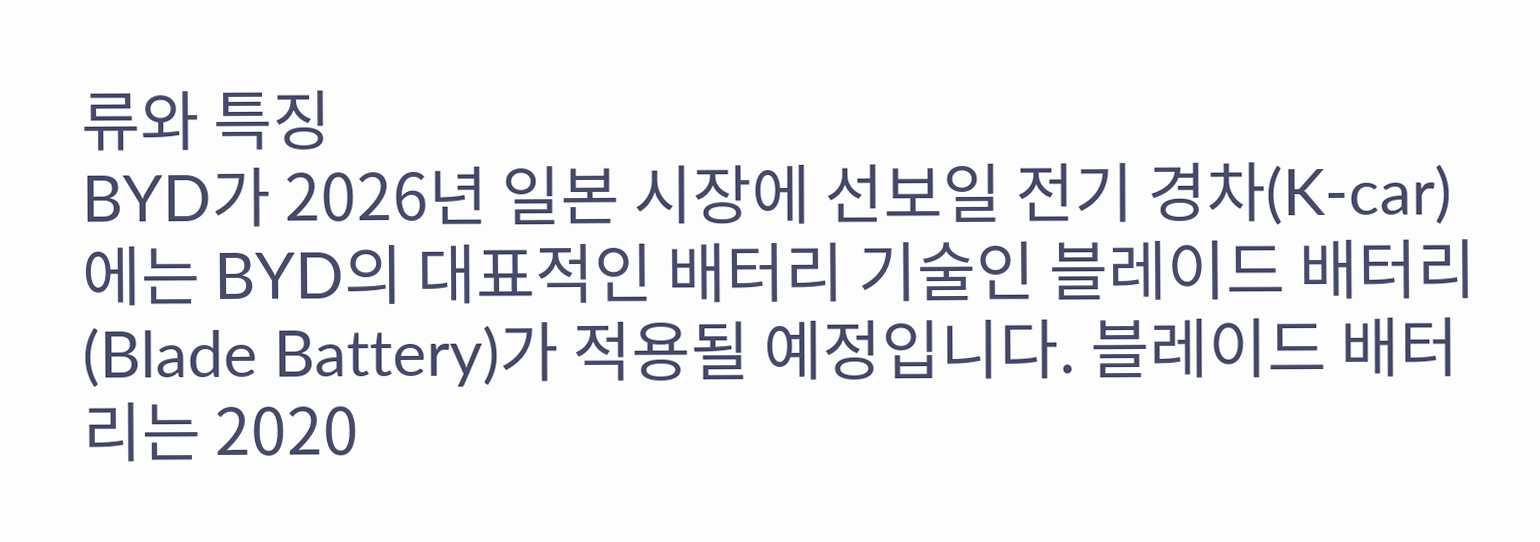류와 특징
BYD가 2026년 일본 시장에 선보일 전기 경차(K-car)에는 BYD의 대표적인 배터리 기술인 블레이드 배터리(Blade Battery)가 적용될 예정입니다. 블레이드 배터리는 2020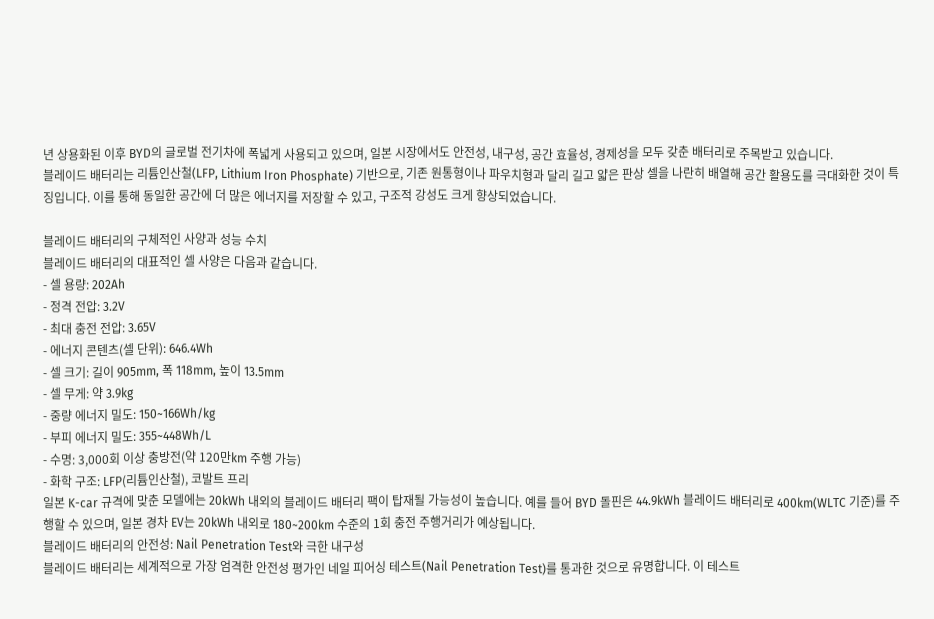년 상용화된 이후 BYD의 글로벌 전기차에 폭넓게 사용되고 있으며, 일본 시장에서도 안전성, 내구성, 공간 효율성, 경제성을 모두 갖춘 배터리로 주목받고 있습니다.
블레이드 배터리는 리튬인산철(LFP, Lithium Iron Phosphate) 기반으로, 기존 원통형이나 파우치형과 달리 길고 얇은 판상 셀을 나란히 배열해 공간 활용도를 극대화한 것이 특징입니다. 이를 통해 동일한 공간에 더 많은 에너지를 저장할 수 있고, 구조적 강성도 크게 향상되었습니다.

블레이드 배터리의 구체적인 사양과 성능 수치
블레이드 배터리의 대표적인 셀 사양은 다음과 같습니다.
- 셀 용량: 202Ah
- 정격 전압: 3.2V
- 최대 충전 전압: 3.65V
- 에너지 콘텐츠(셀 단위): 646.4Wh
- 셀 크기: 길이 905mm, 폭 118mm, 높이 13.5mm
- 셀 무게: 약 3.9kg
- 중량 에너지 밀도: 150~166Wh/kg
- 부피 에너지 밀도: 355~448Wh/L
- 수명: 3,000회 이상 충방전(약 120만km 주행 가능)
- 화학 구조: LFP(리튬인산철), 코발트 프리
일본 K-car 규격에 맞춘 모델에는 20kWh 내외의 블레이드 배터리 팩이 탑재될 가능성이 높습니다. 예를 들어 BYD 돌핀은 44.9kWh 블레이드 배터리로 400km(WLTC 기준)를 주행할 수 있으며, 일본 경차 EV는 20kWh 내외로 180~200km 수준의 1회 충전 주행거리가 예상됩니다.
블레이드 배터리의 안전성: Nail Penetration Test와 극한 내구성
블레이드 배터리는 세계적으로 가장 엄격한 안전성 평가인 네일 피어싱 테스트(Nail Penetration Test)를 통과한 것으로 유명합니다. 이 테스트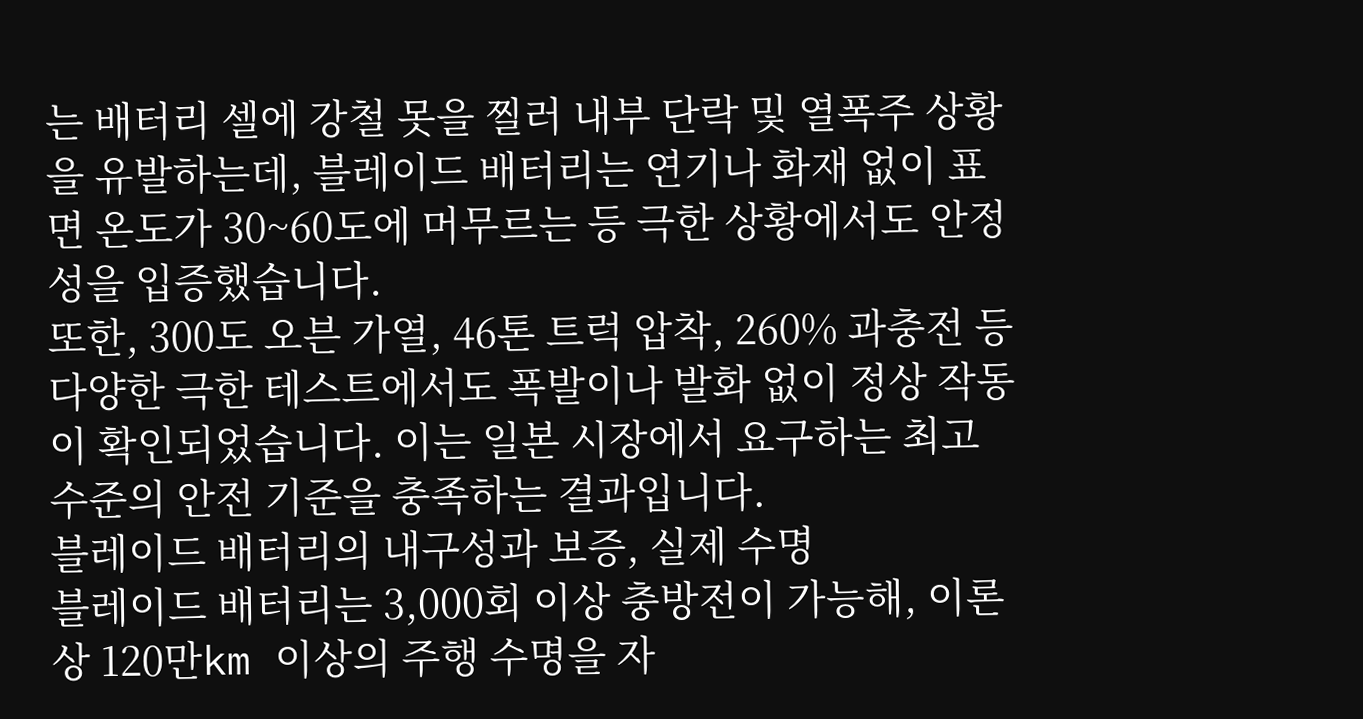는 배터리 셀에 강철 못을 찔러 내부 단락 및 열폭주 상황을 유발하는데, 블레이드 배터리는 연기나 화재 없이 표면 온도가 30~60도에 머무르는 등 극한 상황에서도 안정성을 입증했습니다.
또한, 300도 오븐 가열, 46톤 트럭 압착, 260% 과충전 등 다양한 극한 테스트에서도 폭발이나 발화 없이 정상 작동이 확인되었습니다. 이는 일본 시장에서 요구하는 최고 수준의 안전 기준을 충족하는 결과입니다.
블레이드 배터리의 내구성과 보증, 실제 수명
블레이드 배터리는 3,000회 이상 충방전이 가능해, 이론상 120만km 이상의 주행 수명을 자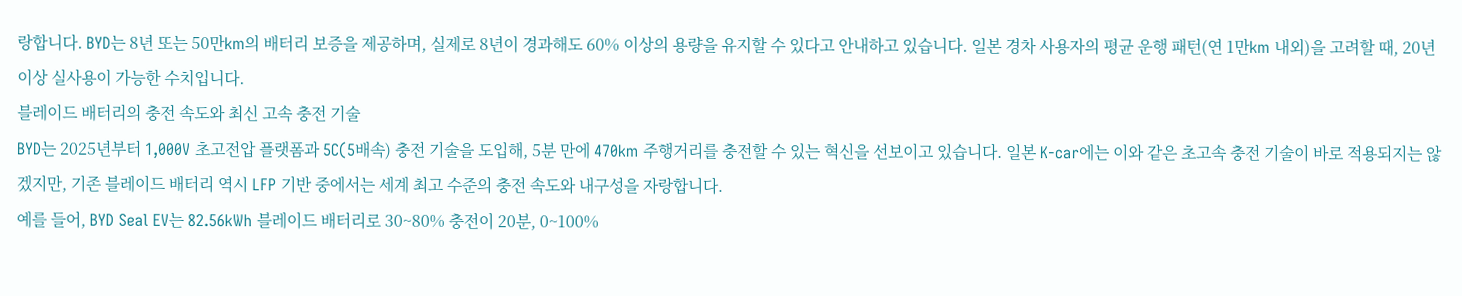랑합니다. BYD는 8년 또는 50만km의 배터리 보증을 제공하며, 실제로 8년이 경과해도 60% 이상의 용량을 유지할 수 있다고 안내하고 있습니다. 일본 경차 사용자의 평균 운행 패턴(연 1만km 내외)을 고려할 때, 20년 이상 실사용이 가능한 수치입니다.
블레이드 배터리의 충전 속도와 최신 고속 충전 기술
BYD는 2025년부터 1,000V 초고전압 플랫폼과 5C(5배속) 충전 기술을 도입해, 5분 만에 470km 주행거리를 충전할 수 있는 혁신을 선보이고 있습니다. 일본 K-car에는 이와 같은 초고속 충전 기술이 바로 적용되지는 않겠지만, 기존 블레이드 배터리 역시 LFP 기반 중에서는 세계 최고 수준의 충전 속도와 내구성을 자랑합니다.
예를 들어, BYD Seal EV는 82.56kWh 블레이드 배터리로 30~80% 충전이 20분, 0~100%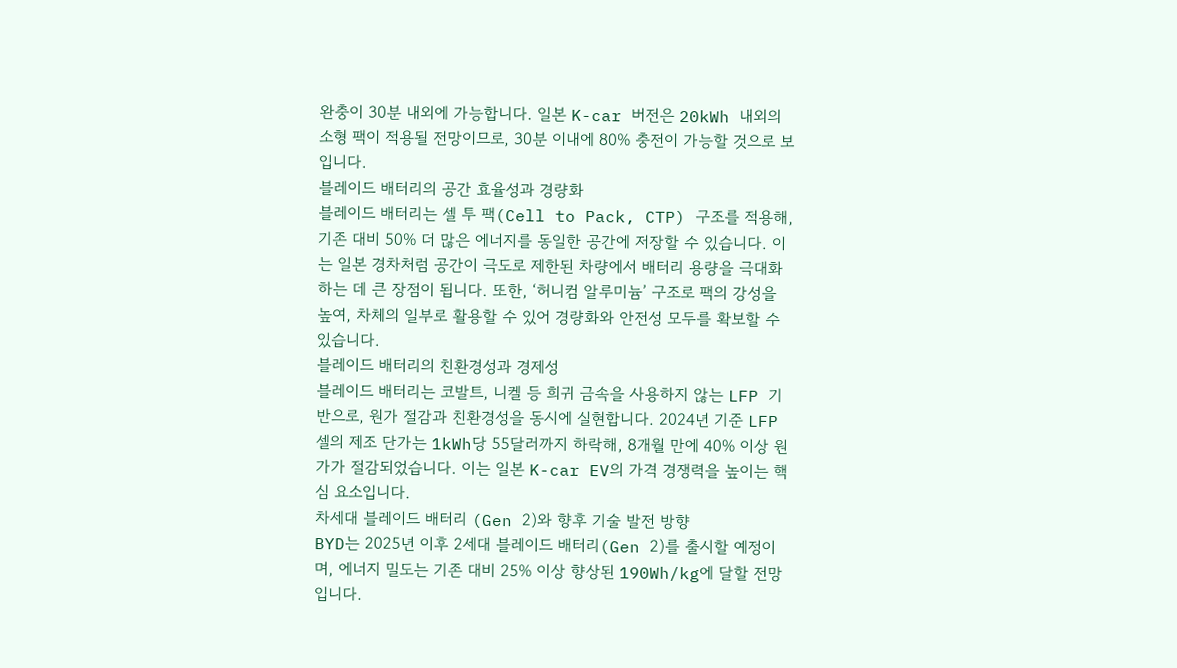완충이 30분 내외에 가능합니다. 일본 K-car 버전은 20kWh 내외의 소형 팩이 적용될 전망이므로, 30분 이내에 80% 충전이 가능할 것으로 보입니다.
블레이드 배터리의 공간 효율성과 경량화
블레이드 배터리는 셀 투 팩(Cell to Pack, CTP) 구조를 적용해, 기존 대비 50% 더 많은 에너지를 동일한 공간에 저장할 수 있습니다. 이는 일본 경차처럼 공간이 극도로 제한된 차량에서 배터리 용량을 극대화하는 데 큰 장점이 됩니다. 또한, ‘허니컴 알루미늄’ 구조로 팩의 강성을 높여, 차체의 일부로 활용할 수 있어 경량화와 안전성 모두를 확보할 수 있습니다.
블레이드 배터리의 친환경성과 경제성
블레이드 배터리는 코발트, 니켈 등 희귀 금속을 사용하지 않는 LFP 기반으로, 원가 절감과 친환경성을 동시에 실현합니다. 2024년 기준 LFP 셀의 제조 단가는 1kWh당 55달러까지 하락해, 8개월 만에 40% 이상 원가가 절감되었습니다. 이는 일본 K-car EV의 가격 경쟁력을 높이는 핵심 요소입니다.
차세대 블레이드 배터리 (Gen 2)와 향후 기술 발전 방향
BYD는 2025년 이후 2세대 블레이드 배터리(Gen 2)를 출시할 예정이며, 에너지 밀도는 기존 대비 25% 이상 향상된 190Wh/kg에 달할 전망입니다.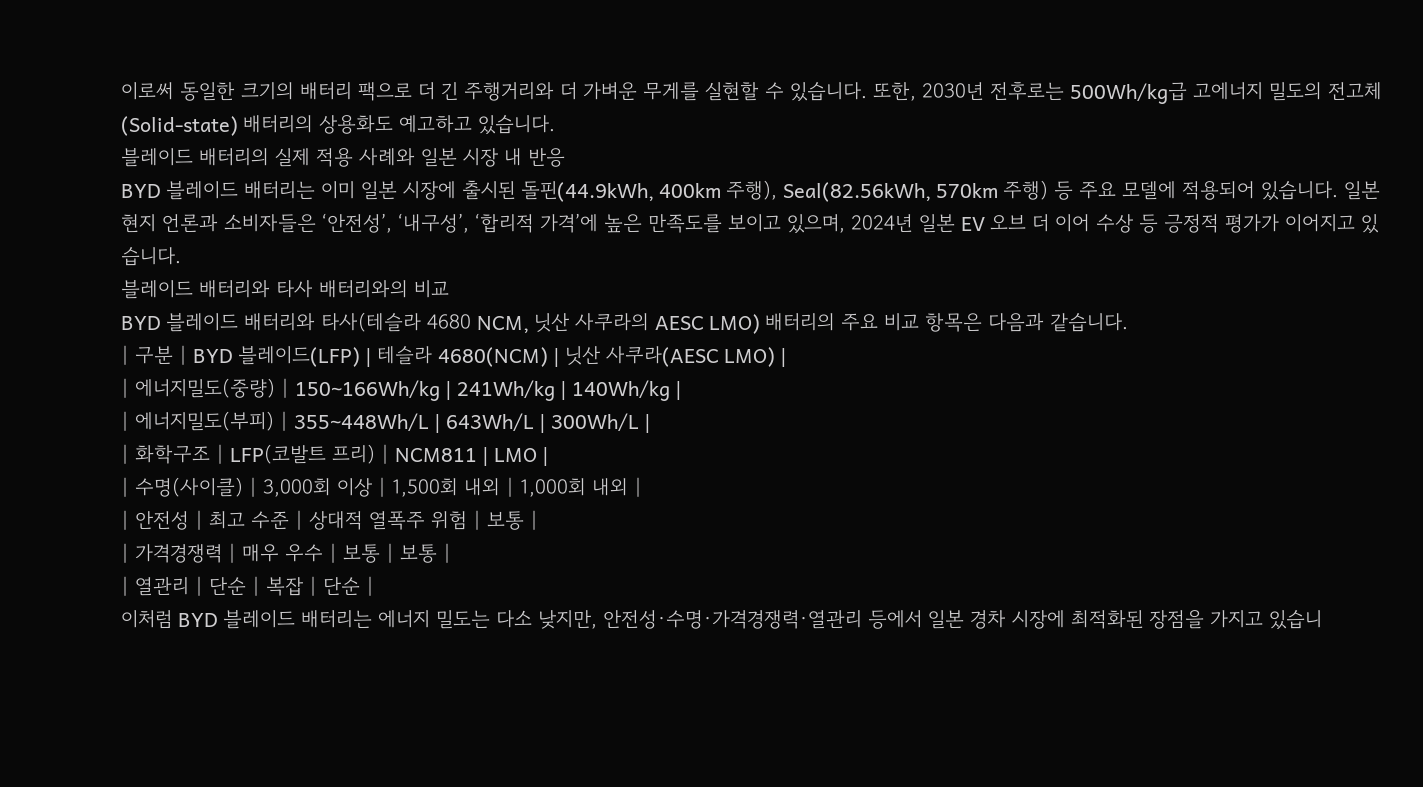이로써 동일한 크기의 배터리 팩으로 더 긴 주행거리와 더 가벼운 무게를 실현할 수 있습니다. 또한, 2030년 전후로는 500Wh/kg급 고에너지 밀도의 전고체(Solid-state) 배터리의 상용화도 예고하고 있습니다.
블레이드 배터리의 실제 적용 사례와 일본 시장 내 반응
BYD 블레이드 배터리는 이미 일본 시장에 출시된 돌핀(44.9kWh, 400km 주행), Seal(82.56kWh, 570km 주행) 등 주요 모델에 적용되어 있습니다. 일본 현지 언론과 소비자들은 ‘안전성’, ‘내구성’, ‘합리적 가격’에 높은 만족도를 보이고 있으며, 2024년 일본 EV 오브 더 이어 수상 등 긍정적 평가가 이어지고 있습니다.
블레이드 배터리와 타사 배터리와의 비교
BYD 블레이드 배터리와 타사(테슬라 4680 NCM, 닛산 사쿠라의 AESC LMO) 배터리의 주요 비교 항목은 다음과 같습니다.
| 구분 | BYD 블레이드(LFP) | 테슬라 4680(NCM) | 닛산 사쿠라(AESC LMO) |
| 에너지밀도(중량) | 150~166Wh/kg | 241Wh/kg | 140Wh/kg |
| 에너지밀도(부피) | 355~448Wh/L | 643Wh/L | 300Wh/L |
| 화학구조 | LFP(코발트 프리) | NCM811 | LMO |
| 수명(사이클) | 3,000회 이상 | 1,500회 내외 | 1,000회 내외 |
| 안전성 | 최고 수준 | 상대적 열폭주 위험 | 보통 |
| 가격경쟁력 | 매우 우수 | 보통 | 보통 |
| 열관리 | 단순 | 복잡 | 단순 |
이처럼 BYD 블레이드 배터리는 에너지 밀도는 다소 낮지만, 안전성·수명·가격경쟁력·열관리 등에서 일본 경차 시장에 최적화된 장점을 가지고 있습니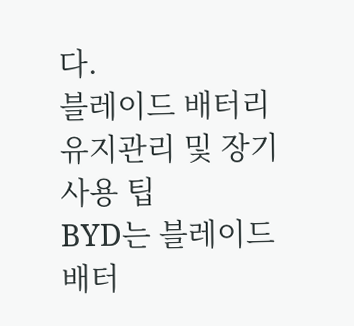다.
블레이드 배터리 유지관리 및 장기 사용 팁
BYD는 블레이드 배터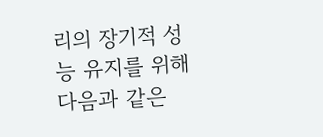리의 장기적 성능 유지를 위해 다음과 같은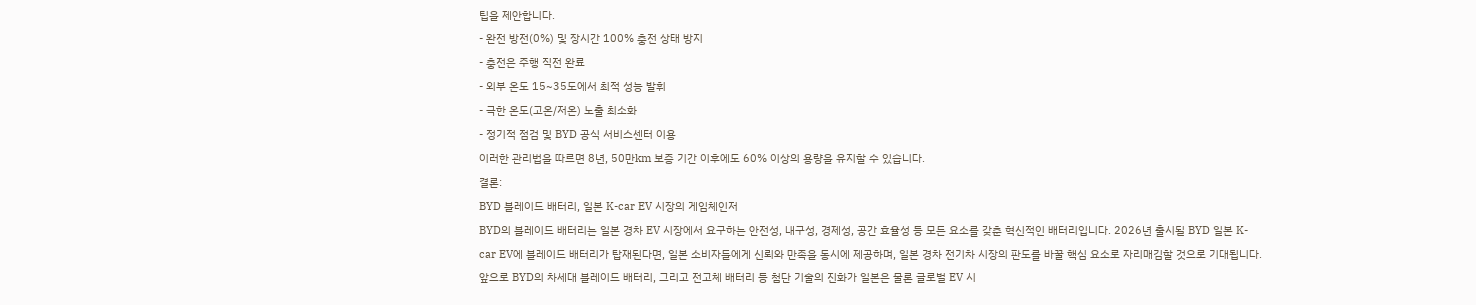팁을 제안합니다.
- 완전 방전(0%) 및 장시간 100% 충전 상태 방지
- 충전은 주행 직전 완료
- 외부 온도 15~35도에서 최적 성능 발휘
- 극한 온도(고온/저온) 노출 최소화
- 정기적 점검 및 BYD 공식 서비스센터 이용
이러한 관리법을 따르면 8년, 50만km 보증 기간 이후에도 60% 이상의 용량을 유지할 수 있습니다.
결론:
BYD 블레이드 배터리, 일본 K-car EV 시장의 게임체인저
BYD의 블레이드 배터리는 일본 경차 EV 시장에서 요구하는 안전성, 내구성, 경제성, 공간 효율성 등 모든 요소를 갖춘 혁신적인 배터리입니다. 2026년 출시될 BYD 일본 K-car EV에 블레이드 배터리가 탑재된다면, 일본 소비자들에게 신뢰와 만족을 동시에 제공하며, 일본 경차 전기차 시장의 판도를 바꿀 핵심 요소로 자리매김할 것으로 기대됩니다.
앞으로 BYD의 차세대 블레이드 배터리, 그리고 전고체 배터리 등 첨단 기술의 진화가 일본은 물론 글로벌 EV 시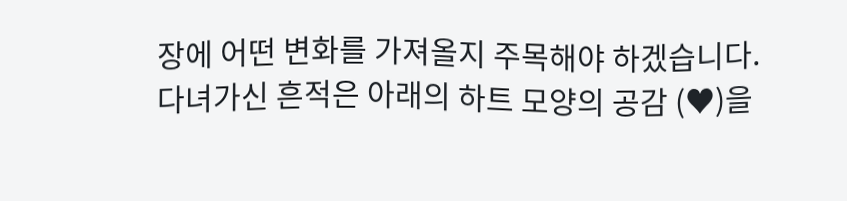장에 어떤 변화를 가져올지 주목해야 하겠습니다.
다녀가신 흔적은 아래의 하트 모양의 공감 (♥)을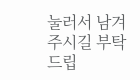눌러서 남겨주시길 부탁드립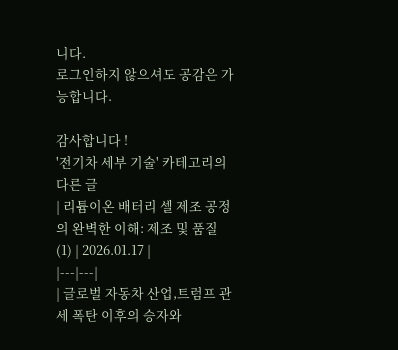니다.
로그인하지 않으셔도 공감은 가능합니다.

감사합니다 !
'전기차 세부 기술' 카테고리의 다른 글
| 리튬이온 배터리 셀 제조 공정의 완벽한 이해: 제조 및 품질 (1) | 2026.01.17 |
|---|---|
| 글로벌 자동차 산업,트럼프 관세 폭탄 이후의 승자와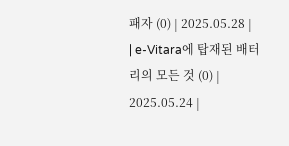패자 (0) | 2025.05.28 |
| e-Vitara에 탑재된 배터리의 모든 것 (0) | 2025.05.24 |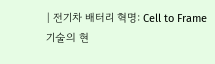| 전기차 배터리 혁명: Cell to Frame 기술의 현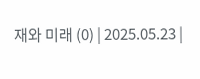재와 미래 (0) | 2025.05.23 |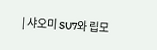| 샤오미 SU7와 립모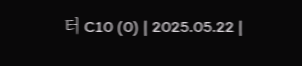터 C10 (0) | 2025.05.22 |